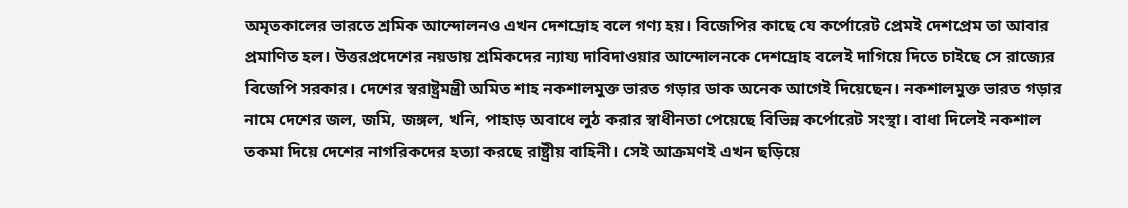অমৃতকালের ভারতে শ্রমিক আন্দোলনও এখন দেশদ্রোহ বলে গণ্য হয়। বিজেপির কাছে যে কর্পোরেট প্রেমই দেশপ্রেম তা আবার প্রমাণিত হল। উত্তরপ্রদেশের নয়ডায় শ্রমিকদের ন্যায্য দাবিদাওয়ার আন্দোলনকে দেশদ্রোহ বলেই দাগিয়ে দিতে চাইছে সে রাজ্যের বিজেপি সরকার। দেশের স্বরাষ্ট্রমন্ত্রী অমিত শাহ নকশালমুক্ত ভারত গড়ার ডাক অনেক আগেই দিয়েছেন। নকশালমুক্ত ভারত গড়ার নামে দেশের জল, জমি, জঙ্গল, খনি, পাহাড় অবাধে লুঠ করার স্বাধীনতা পেয়েছে বিভিন্ন কর্পোরেট সংস্থা। বাধা দিলেই নকশাল তকমা দিয়ে দেশের নাগরিকদের হত্যা করছে রাষ্ট্রীয় বাহিনী। সেই আক্রমণই এখন ছড়িয়ে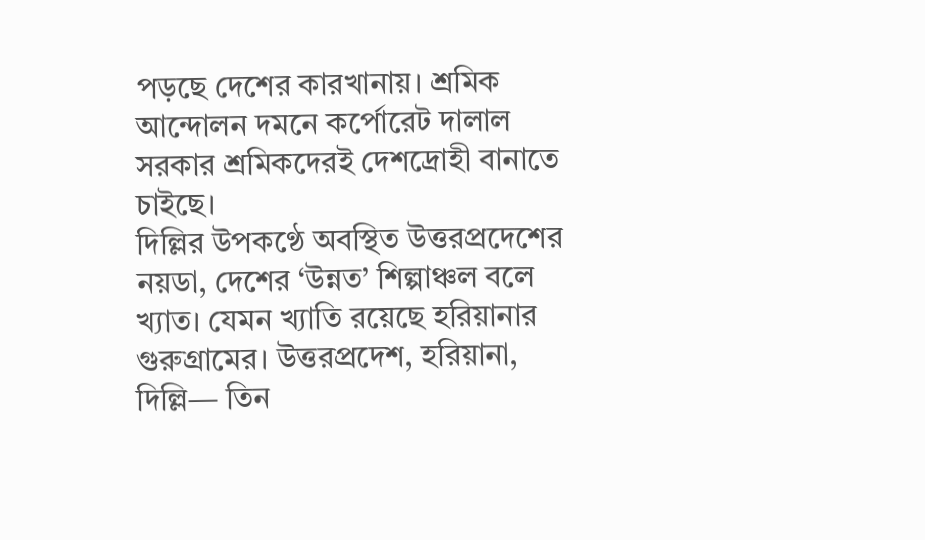পড়ছে দেশের কারখানায়। শ্রমিক আন্দোলন দমনে কর্পোরেট দালাল সরকার শ্রমিকদেরই দেশদ্রোহী বানাতে চাইছে।
দিল্লির উপকণ্ঠে অবস্থিত উত্তরপ্রদেশের নয়ডা, দেশের ‘উন্নত’ শিল্পাঞ্চল বলে খ্যাত। যেমন খ্যাতি রয়েছে হরিয়ানার গুরুগ্রামের। উত্তরপ্রদেশ, হরিয়ানা, দিল্লি— তিন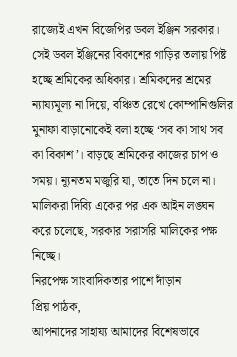রাজ্যেই এখন বিজেপির ডবল ইঞ্জিন সরকার। সেই ডবল ইঞ্জিনের বিকাশের গাড়ির তলায় পিষ্ট হচ্ছে শ্রমিকের অধিকার। শ্রমিকদের শ্রমের ন্যায্যমূল্য না দিয়ে, বঞ্চিত রেখে কোম্পানিগুলির মুনাফা বাড়ানোকেই বলা হচ্ছে ‘সব কা সাথ সব কা বিকাশ’। বাড়ছে শ্রমিকের কাজের চাপ ও সময়। ন্যূনতম মজুরি যা, তাতে দিন চলে না। মালিকরা দিব্যি একের পর এক আইন লঙ্ঘন করে চলেছে, সরকার সরাসরি মালিকের পক্ষ নিচ্ছে।
নিরপেক্ষ সাংবাদিকতার পাশে দাঁড়ান
প্রিয় পাঠক,
আপনাদের সাহায্য আমাদের বিশেষভাবে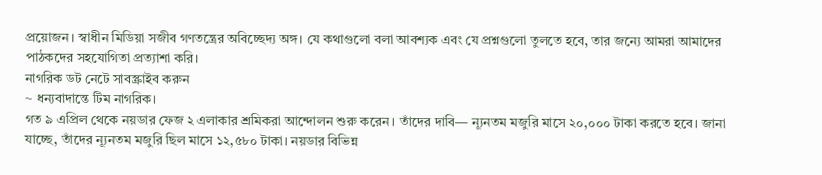প্রয়োজন। স্বাধীন মিডিয়া সজীব গণতন্ত্রের অবিচ্ছেদ্য অঙ্গ। যে কথাগুলো বলা আবশ্যক এবং যে প্রশ্নগুলো তুলতে হবে, তার জন্যে আমরা আমাদের পাঠকদের সহযোগিতা প্রত্যাশা করি।
নাগরিক ডট নেটে সাবস্ক্রাইব করুন
~ ধন্যবাদান্তে টিম নাগরিক।
গত ৯ এপ্রিল থেকে নয়ডার ফেজ ২ এলাকার শ্রমিকরা আন্দোলন শুরু করেন। তাঁদের দাবি— ন্যূনতম মজুরি মাসে ২০,০০০ টাকা করতে হবে। জানা যাচ্ছে, তাঁদের ন্যূনতম মজুরি ছিল মাসে ১২,৫৮০ টাকা। নয়ডার বিভিন্ন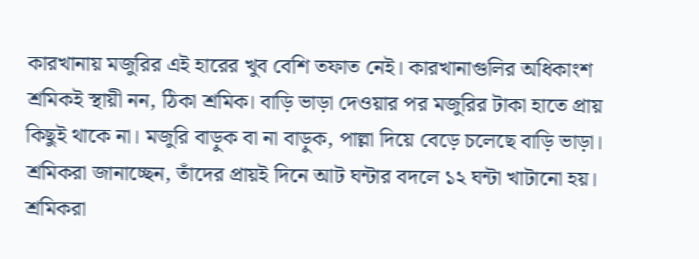কারখানায় মজুরির এই হারের খুব বেশি তফাত নেই। কারখানাগুলির অধিকাংশ শ্রমিকই স্থায়ী নন, ঠিকা শ্রমিক। বাড়ি ভাড়া দেওয়ার পর মজুরির টাকা হাতে প্রায় কিছুই থাকে না। মজুরি বাড়ুক বা না বাড়ুক, পাল্লা দিয়ে বেড়ে চলেছে বাড়ি ভাড়া। শ্রমিকরা জানাচ্ছেন, তাঁদের প্রায়ই দিনে আট ঘন্টার বদলে ১২ ঘন্টা খাটানো হয়। শ্রমিকরা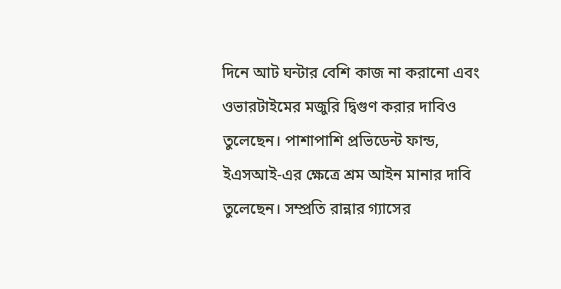দিনে আট ঘন্টার বেশি কাজ না করানো এবং ওভারটাইমের মজুরি দ্বিগুণ করার দাবিও তুলেছেন। পাশাপাশি প্রভিডেন্ট ফান্ড, ইএসআই-এর ক্ষেত্রে শ্রম আইন মানার দাবি তুলেছেন। সম্প্রতি রান্নার গ্যাসের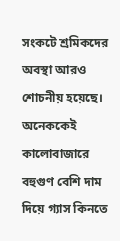সংকটে শ্রমিকদের অবস্থা আরও শোচনীয় হয়েছে। অনেককেই কালোবাজারে বহুগুণ বেশি দাম দিয়ে গ্যাস কিনতে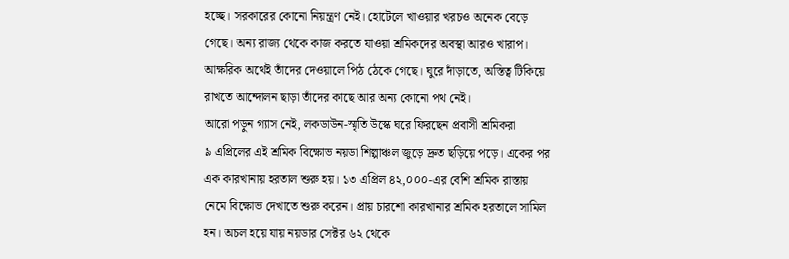হচ্ছে। সরকারের কোনো নিয়ন্ত্রণ নেই। হোটেলে খাওয়ার খরচও অনেক বেড়ে গেছে। অন্য রাজ্য থেকে কাজ করতে যাওয়া শ্রমিকদের অবস্থা আরও খারাপ। আক্ষরিক অর্থেই তাঁদের দেওয়ালে পিঠ ঠেকে গেছে। ঘুরে দাঁড়াতে, অস্তিত্ব টিকিয়ে রাখতে আন্দোলন ছাড়া তাঁদের কাছে আর অন্য কোনো পথ নেই।
আরো পড়ুন গ্যাস নেই, লকডাউন-স্মৃতি উস্কে ঘরে ফিরছেন প্রবাসী শ্রমিকরা
৯ এপ্রিলের এই শ্রমিক বিক্ষোভ নয়ডা শিল্পাঞ্চল জুড়ে দ্রুত ছড়িয়ে পড়ে। একের পর এক কারখানায় হরতাল শুরু হয়। ১৩ এপ্রিল ৪২,০০০-এর বেশি শ্রমিক রাস্তায় নেমে বিক্ষোভ দেখাতে শুরু করেন। প্রায় চারশো কারখানার শ্রমিক হরতালে সামিল হন। অচল হয়ে যায় নয়ডার সেক্টর ৬২ থেকে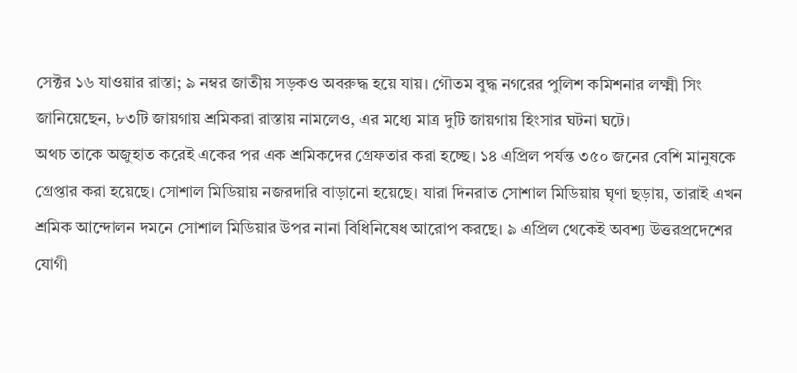সেক্টর ১৬ যাওয়ার রাস্তা; ৯ নম্বর জাতীয় সড়কও অবরুদ্ধ হয়ে যায়। গৌতম বুদ্ধ নগরের পুলিশ কমিশনার লক্ষ্মী সিং জানিয়েছেন, ৮৩টি জায়গায় শ্রমিকরা রাস্তায় নামলেও, এর মধ্যে মাত্র দুটি জায়গায় হিংসার ঘটনা ঘটে।
অথচ তাকে অজুহাত করেই একের পর এক শ্রমিকদের গ্রেফতার করা হচ্ছে। ১৪ এপ্রিল পর্যন্ত ৩৫০ জনের বেশি মানুষকে গ্রেপ্তার করা হয়েছে। সোশাল মিডিয়ায় নজরদারি বাড়ানো হয়েছে। যারা দিনরাত সোশাল মিডিয়ায় ঘৃণা ছড়ায়, তারাই এখন শ্রমিক আন্দোলন দমনে সোশাল মিডিয়ার উপর নানা বিধিনিষেধ আরোপ করছে। ৯ এপ্রিল থেকেই অবশ্য উত্তরপ্রদেশের যোগী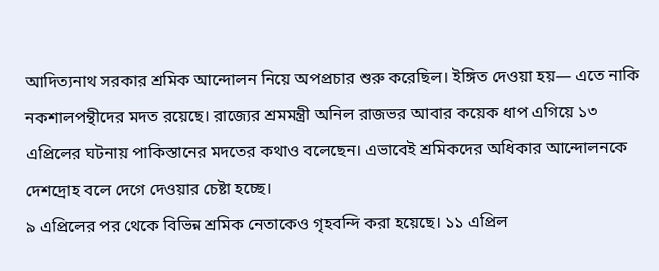আদিত্যনাথ সরকার শ্রমিক আন্দোলন নিয়ে অপপ্রচার শুরু করেছিল। ইঙ্গিত দেওয়া হয়— এতে নাকি নকশালপন্থীদের মদত রয়েছে। রাজ্যের শ্রমমন্ত্রী অনিল রাজভর আবার কয়েক ধাপ এগিয়ে ১৩ এপ্রিলের ঘটনায় পাকিস্তানের মদতের কথাও বলেছেন। এভাবেই শ্রমিকদের অধিকার আন্দোলনকে দেশদ্রোহ বলে দেগে দেওয়ার চেষ্টা হচ্ছে।
৯ এপ্রিলের পর থেকে বিভিন্ন শ্রমিক নেতাকেও গৃহবন্দি করা হয়েছে। ১১ এপ্রিল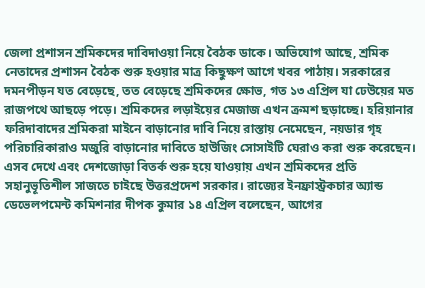জেলা প্রশাসন শ্রমিকদের দাবিদাওয়া নিয়ে বৈঠক ডাকে। অভিযোগ আছে, শ্রমিক নেতাদের প্রশাসন বৈঠক শুরু হওয়ার মাত্র কিছুক্ষণ আগে খবর পাঠায়। সরকারের দমনপীড়ন যত বেড়েছে, তত বেড়েছে শ্রমিকদের ক্ষোভ, গত ১৩ এপ্রিল যা ঢেউয়ের মত রাজপথে আছড়ে পড়ে। শ্রমিকদের লড়াইয়ের মেজাজ এখন ক্রমশ ছড়াচ্ছে। হরিয়ানার ফরিদাবাদের শ্রমিকরা মাইনে বাড়ানোর দাবি নিয়ে রাস্তায় নেমেছেন, নয়ডার গৃহ পরিচারিকারাও মজুরি বাড়ানোর দাবিতে হাউজিং সোসাইটি ঘেরাও করা শুরু করেছেন।
এসব দেখে এবং দেশজোড়া বিতর্ক শুরু হয়ে যাওয়ায় এখন শ্রমিকদের প্রতি সহানুভূতিশীল সাজতে চাইছে উত্তরপ্রদেশ সরকার। রাজ্যের ইনফ্রাস্ট্রকচার অ্যান্ড ডেভেলপমেন্ট কমিশনার দীপক কুমার ১৪ এপ্রিল বলেছেন, আগের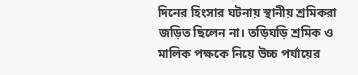দিনের হিংসার ঘটনায় স্থানীয় শ্রমিকরা জড়িত ছিলেন না। তড়িঘড়ি শ্রমিক ও মালিক পক্ষকে নিয়ে উচ্চ পর্যায়ের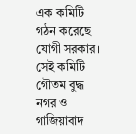এক কমিটি গঠন করেছে যোগী সরকার। সেই কমিটি গৌতম বুদ্ধ নগর ও গাজিয়াবাদ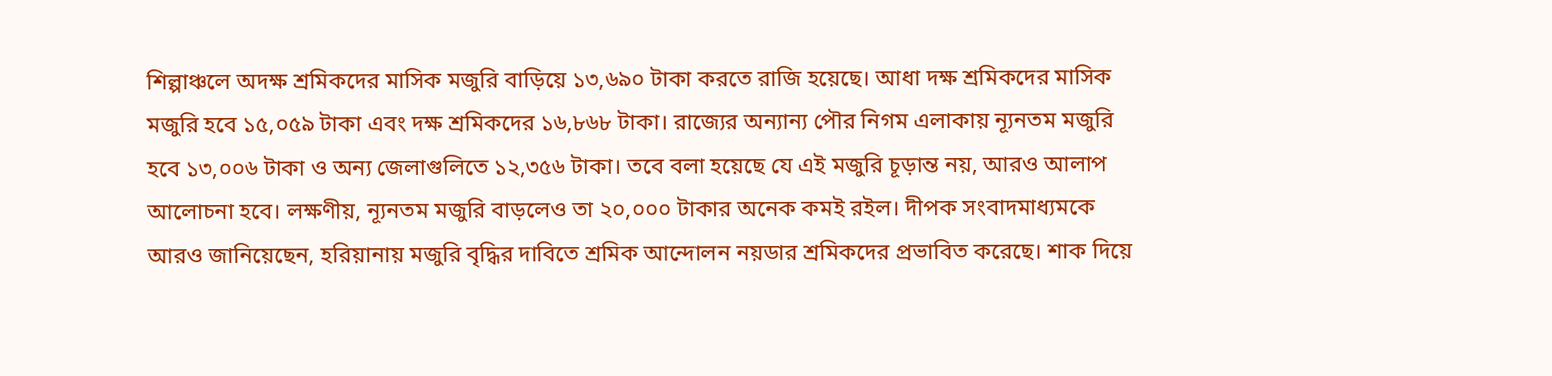শিল্পাঞ্চলে অদক্ষ শ্রমিকদের মাসিক মজুরি বাড়িয়ে ১৩,৬৯০ টাকা করতে রাজি হয়েছে। আধা দক্ষ শ্রমিকদের মাসিক মজুরি হবে ১৫,০৫৯ টাকা এবং দক্ষ শ্রমিকদের ১৬,৮৬৮ টাকা। রাজ্যের অন্যান্য পৌর নিগম এলাকায় ন্যূনতম মজুরি হবে ১৩,০০৬ টাকা ও অন্য জেলাগুলিতে ১২,৩৫৬ টাকা। তবে বলা হয়েছে যে এই মজুরি চূড়ান্ত নয়, আরও আলাপ আলোচনা হবে। লক্ষণীয়, ন্যূনতম মজুরি বাড়লেও তা ২০,০০০ টাকার অনেক কমই রইল। দীপক সংবাদমাধ্যমকে আরও জানিয়েছেন, হরিয়ানায় মজুরি বৃদ্ধির দাবিতে শ্রমিক আন্দোলন নয়ডার শ্রমিকদের প্রভাবিত করেছে। শাক দিয়ে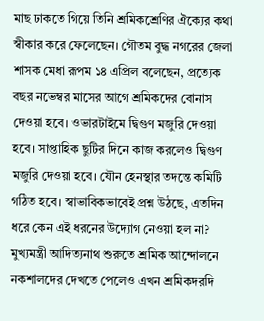মাছ ঢাকতে গিয়ে তিনি শ্রমিকশ্রেণির ঐক্যের কথা স্বীকার করে ফেলেছেন। গৌতম বুদ্ধ নগরের জেলা শাসক মেধা রূপম ১৪ এপ্রিল বলেছেন, প্রত্যেক বছর নভেম্বর মাসের আগে শ্রমিকদের বোনাস দেওয়া হবে। ওভারটাইমে দ্বিগুণ মজুরি দেওয়া হবে। সাপ্তাহিক ছুটির দিনে কাজ করলেও দ্বিগুণ মজুরি দেওয়া হবে। যৌন হেনস্থার তদন্তে কমিটি গঠিত হবে। স্বাভাবিকভাবেই প্রশ্ন উঠছে, এতদিন ধরে কেন এই ধরনের উদ্যোগ নেওয়া হল না? মুখ্যমন্ত্রী আদিত্যনাথ শুরুতে শ্রমিক আন্দোলনে নকশালদের দেখতে পেলেও এখন শ্রমিকদরদি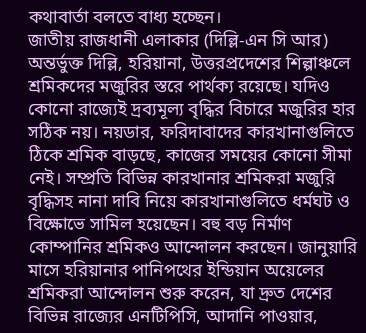কথাবার্তা বলতে বাধ্য হচ্ছেন।
জাতীয় রাজধানী এলাকার (দিল্লি-এন সি আর) অন্তর্ভুক্ত দিল্লি, হরিয়ানা, উত্তরপ্রদেশের শিল্পাঞ্চলে শ্রমিকদের মজুরির স্তরে পার্থক্য রয়েছে। যদিও কোনো রাজ্যেই দ্রব্যমূল্য বৃদ্ধির বিচারে মজুরির হার সঠিক নয়। নয়ডার, ফরিদাবাদের কারখানাগুলিতে ঠিকে শ্রমিক বাড়ছে, কাজের সময়ের কোনো সীমা নেই। সম্প্রতি বিভিন্ন কারখানার শ্রমিকরা মজুরি বৃদ্ধিসহ নানা দাবি নিয়ে কারখানাগুলিতে ধর্মঘট ও বিক্ষোভে সামিল হয়েছেন। বহু বড় নির্মাণ কোম্পানির শ্রমিকও আন্দোলন করছেন। জানুয়ারি মাসে হরিয়ানার পানিপথের ইন্ডিয়ান অয়েলের শ্রমিকরা আন্দোলন শুরু করেন, যা দ্রুত দেশের বিভিন্ন রাজ্যের এনটিপিসি, আদানি পাওয়ার,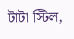টাটা স্টিল,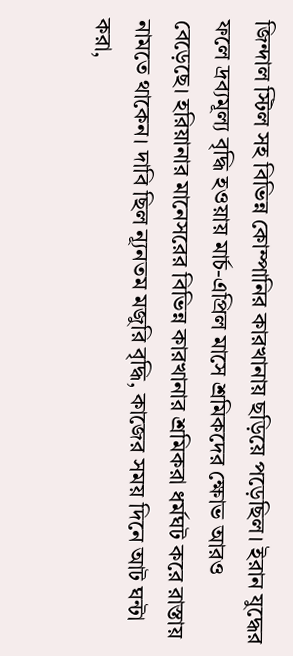জিন্দাল স্টিল সহ বিভিন্ন কোম্পানির কারখানায় ছড়িয়ে পড়েছিল। ইরান যুদ্ধের ফলে দ্রব্যমূল্য বৃদ্ধি হওয়ায় মার্চ-এপ্রিল মাসে শ্রমিকদের ক্ষোভ আরও বেড়েছে। হরিয়ানার মানেসরের বিভিন্ন কারখানার শ্রমিকরা ধর্মঘট করে রাস্তায় নামতে থাকেন। দাবি ছিল ন্যূনতম মজুরি বৃদ্ধি, কাজের সময় দিনে আট ঘন্টা করা,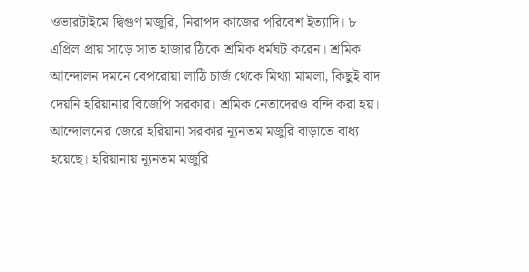ওভারটাইমে দ্বিগুণ মজুরি, নিরাপদ কাজের পরিবেশ ইত্যাদি। ৮ এপ্রিল প্রায় সাড়ে সাত হাজার ঠিকে শ্রমিক ধর্মঘট করেন। শ্রমিক আন্দোলন দমনে বেপরোয়া লাঠি চার্জ থেকে মিথ্যা মামলা, কিছুই বাদ দেয়নি হরিয়ানার বিজেপি সরকার। শ্রমিক নেতাদেরও বন্দি করা হয়।
আন্দোলনের জেরে হরিয়ানা সরকার ন্যূনতম মজুরি বাড়াতে বাধ্য হয়েছে। হরিয়ানায় ন্যূনতম মজুরি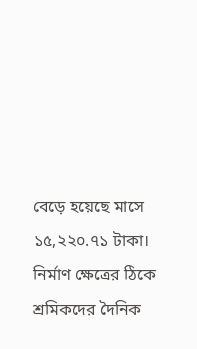বেড়ে হয়েছে মাসে ১৫,২২০.৭১ টাকা। নির্মাণ ক্ষেত্রের ঠিকে শ্রমিকদের দৈনিক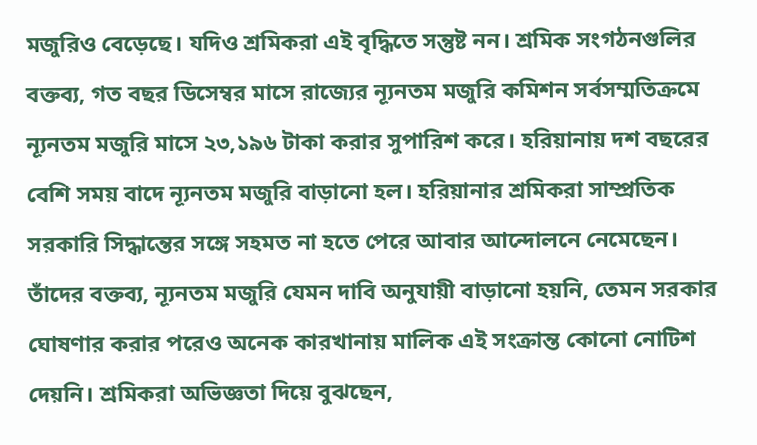মজুরিও বেড়েছে। যদিও শ্রমিকরা এই বৃদ্ধিতে সন্তুষ্ট নন। শ্রমিক সংগঠনগুলির বক্তব্য, গত বছর ডিসেম্বর মাসে রাজ্যের ন্যূনতম মজুরি কমিশন সর্বসম্মতিক্রমে ন্যূনতম মজুরি মাসে ২৩,১৯৬ টাকা করার সুপারিশ করে। হরিয়ানায় দশ বছরের বেশি সময় বাদে ন্যূনতম মজুরি বাড়ানো হল। হরিয়ানার শ্রমিকরা সাম্প্রতিক সরকারি সিদ্ধান্তের সঙ্গে সহমত না হতে পেরে আবার আন্দোলনে নেমেছেন। তাঁদের বক্তব্য, ন্যূনতম মজুরি যেমন দাবি অনুযায়ী বাড়ানো হয়নি, তেমন সরকার ঘোষণার করার পরেও অনেক কারখানায় মালিক এই সংক্রান্ত কোনো নোটিশ দেয়নি। শ্রমিকরা অভিজ্ঞতা দিয়ে বুঝছেন,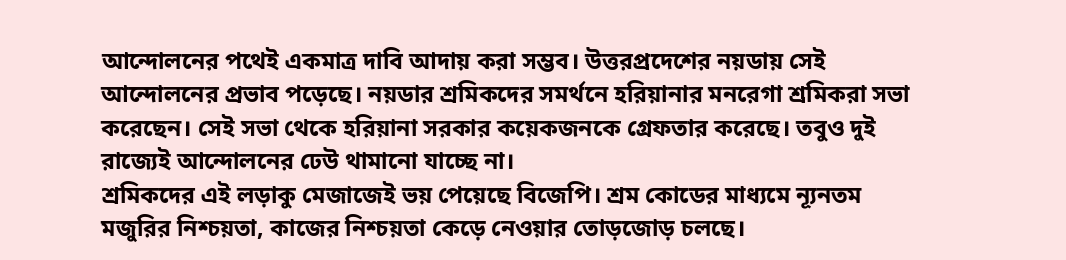আন্দোলনের পথেই একমাত্র দাবি আদায় করা সম্ভব। উত্তরপ্রদেশের নয়ডায় সেই আন্দোলনের প্রভাব পড়েছে। নয়ডার শ্রমিকদের সমর্থনে হরিয়ানার মনরেগা শ্রমিকরা সভা করেছেন। সেই সভা থেকে হরিয়ানা সরকার কয়েকজনকে গ্রেফতার করেছে। তবুও দুই রাজ্যেই আন্দোলনের ঢেউ থামানো যাচ্ছে না।
শ্রমিকদের এই লড়াকু মেজাজেই ভয় পেয়েছে বিজেপি। শ্রম কোডের মাধ্যমে ন্যূনতম মজুরির নিশ্চয়তা, কাজের নিশ্চয়তা কেড়ে নেওয়ার তোড়জোড় চলছে।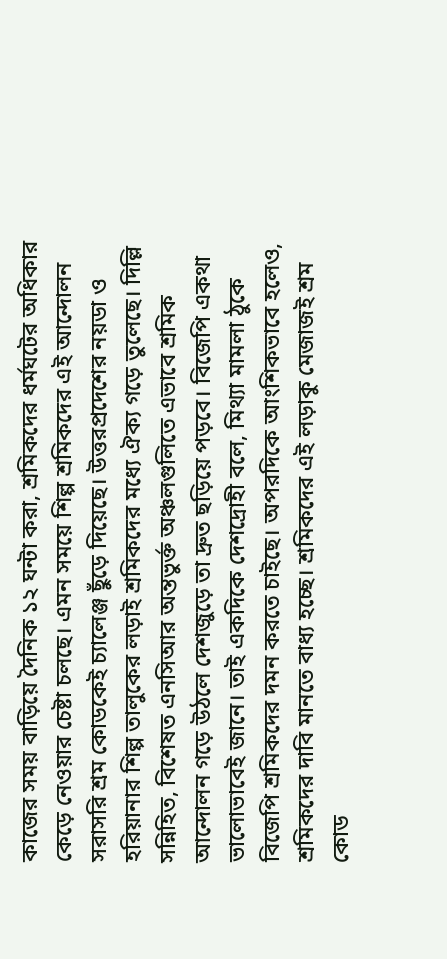কাজের সময় বাড়িয়ে দৈনিক ১২ ঘন্টা করা, শ্রমিকদের ধর্মঘটের অধিকার কেড়ে নেওয়ার চেষ্টা চলছে। এমন সময়ে শিল্প শ্রমিকদের এই আন্দোলন সরাসরি শ্রম কোডকেই চ্যালেঞ্জ ছুঁড়ে দিয়েছে। উত্তরপ্রদেশের নয়ডা ও হরিয়ানার শিল্প তালুকের লড়াই শ্রমিকদের মধ্যে ঐক্য গড়ে তুলেছে। দিল্লি সন্নিহিত, বিশেষত এনসিআর অন্তভুর্ক্ত অঞ্চলগুলিতে এভাবে শ্রমিক আন্দোলন গড়ে উঠলে দেশজুড়ে তা দ্রুত ছড়িয়ে পড়বে। বিজেপি একথা ভালোভাবেই জানে। তাই একদিকে দেশদ্রোহী বলে, মিথ্যা মামলা ঠুকে বিজেপি শ্রমিকদের দমন করতে চাইছে। অপরদিকে আংশিকভাবে হলেও, শ্রমিকদের দাবি মানতে বাধ্য হচ্ছে। শ্রমিকদের এই লড়াকু মেজাজই শ্রম কোড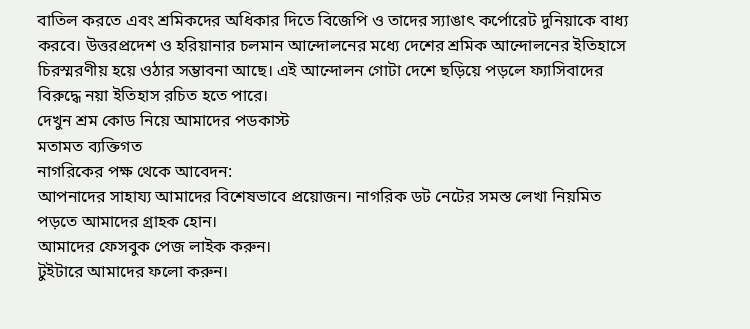বাতিল করতে এবং শ্রমিকদের অধিকার দিতে বিজেপি ও তাদের স্যাঙাৎ কর্পোরেট দুনিয়াকে বাধ্য করবে। উত্তরপ্রদেশ ও হরিয়ানার চলমান আন্দোলনের মধ্যে দেশের শ্রমিক আন্দোলনের ইতিহাসে চিরস্মরণীয় হয়ে ওঠার সম্ভাবনা আছে। এই আন্দোলন গোটা দেশে ছড়িয়ে পড়লে ফ্যাসিবাদের বিরুদ্ধে নয়া ইতিহাস রচিত হতে পারে।
দেখুন শ্রম কোড নিয়ে আমাদের পডকাস্ট
মতামত ব্যক্তিগত
নাগরিকের পক্ষ থেকে আবেদন:
আপনাদের সাহায্য আমাদের বিশেষভাবে প্রয়োজন। নাগরিক ডট নেটের সমস্ত লেখা নিয়মিত পড়তে আমাদের গ্রাহক হোন।
আমাদের ফেসবুক পেজ লাইক করুন।
টুইটারে আমাদের ফলো করুন।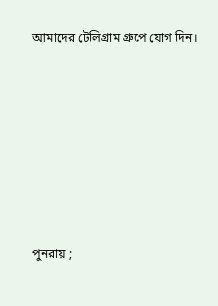আমাদের টেলিগ্রাম গ্রুপে যোগ দিন।








পুনরায় ;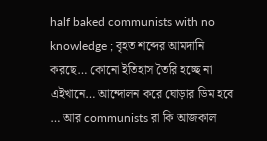half baked communists with no knowledge ; বৃহত শব্দের আমদানি করছে… কোনো ইতিহাস তৈরি হচ্ছে না এইখানে… আন্দোলন করে ঘোড়ার ডিম হবে … আর communists রা কি আজকাল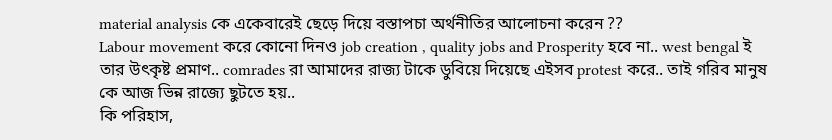material analysis কে একেবারেই ছেড়ে দিয়ে বস্তাপচা অর্থনীতির আলোচনা করেন ??
Labour movement করে কোনো দিনও job creation , quality jobs and Prosperity হবে না.. west bengal ই তার উৎকৃষ্ট প্রমাণ.. comrades রা আমাদের রাজ্য টাকে ডুবিয়ে দিয়েছে এইসব protest করে.. তাই গরিব মানুষ কে আজ ভিন্ন রাজ্যে ছুটতে হয়..
কি পরিহাস,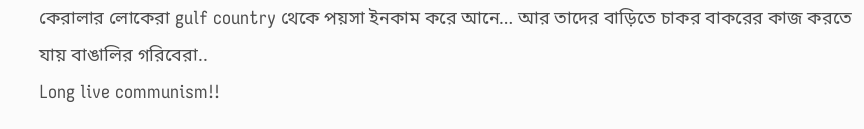কেরালার লোকেরা gulf country থেকে পয়সা ইনকাম করে আনে… আর তাদের বাড়িতে চাকর বাকরের কাজ করতে যায় বাঙালির গরিবেরা..
Long live communism!!